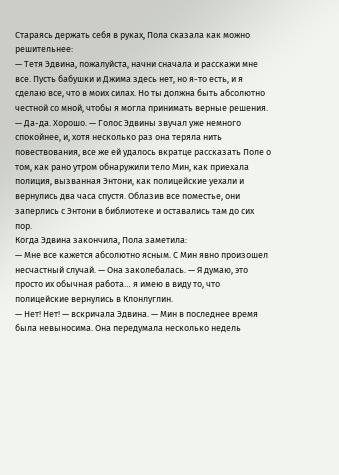Стараясь держать себя в руках, Пола сказала как можно решительнее:
— Тетя Эдвина, пожалуйста, начни сначала и расскажи мне все. Пусть бабушки и Джима здесь нет, но я-то есть, и я сделаю все, что в моих силах. Но ты должна быть абсолютно честной со мной, чтобы я могла принимать верные решения.
— Да-да. Хорошо. — Голос Эдвины звучал уже немного спокойнее, и, хотя несколько раз она теряла нить повествования, все же ей удалось вкратце рассказать Поле о том, как рано утром обнаружили тело Мин, как приехала полиция, вызванная Энтони, как полицейские уехали и вернулись два часа спустя. Облазив все поместье, они заперлись с Энтони в библиотеке и оставались там до сих пор.
Когда Эдвина закончила, Пола заметила:
— Мне все кажется абсолютно ясным. С Мин явно произошел несчастный случай. — Она заколебалась. — Я думаю, это просто их обычная работа… я имею в виду то, что полицейские вернулись в Клонлуглин.
— Нет! Нет! — вскричала Эдвина. — Мин в последнее время была невыносима. Она передумала несколько недель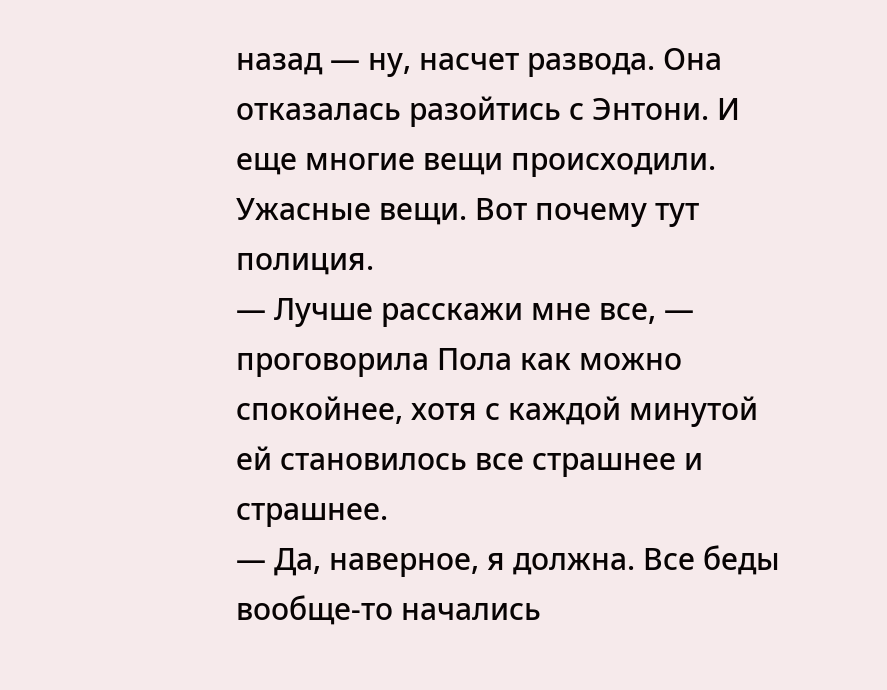назад — ну, насчет развода. Она отказалась разойтись с Энтони. И еще многие вещи происходили. Ужасные вещи. Вот почему тут полиция.
— Лучше расскажи мне все, — проговорила Пола как можно спокойнее, хотя с каждой минутой ей становилось все страшнее и страшнее.
— Да, наверное, я должна. Все беды вообще-то начались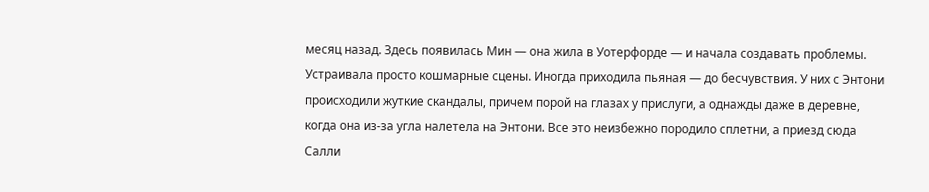месяц назад. Здесь появилась Мин — она жила в Уотерфорде — и начала создавать проблемы. Устраивала просто кошмарные сцены. Иногда приходила пьяная — до бесчувствия. У них с Энтони происходили жуткие скандалы, причем порой на глазах у прислуги, а однажды даже в деревне, когда она из-за угла налетела на Энтони. Все это неизбежно породило сплетни, а приезд сюда Салли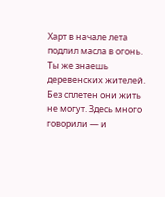Харт в начале лета подлил масла в огонь. Ты же знаешь деревенских жителей. Без сплетен они жить не могут. Здесь много говорили — и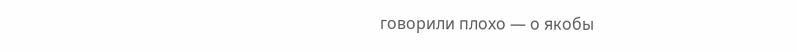говорили плохо — о якобы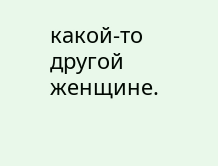какой-то другой женщине.